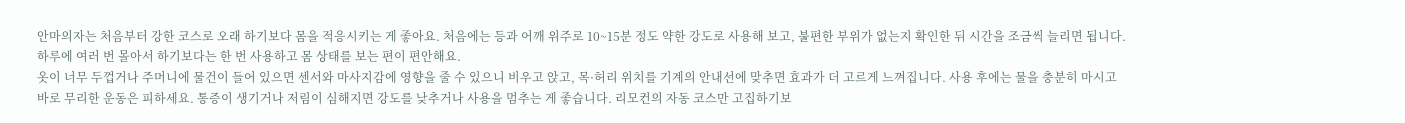안마의자는 처음부터 강한 코스로 오래 하기보다 몸을 적응시키는 게 좋아요. 처음에는 등과 어깨 위주로 10~15분 정도 약한 강도로 사용해 보고, 불편한 부위가 없는지 확인한 뒤 시간을 조금씩 늘리면 됩니다. 하루에 여러 번 몰아서 하기보다는 한 번 사용하고 몸 상태를 보는 편이 편안해요.
옷이 너무 두껍거나 주머니에 물건이 들어 있으면 센서와 마사지감에 영향을 줄 수 있으니 비우고 앉고, 목·허리 위치를 기계의 안내선에 맞추면 효과가 더 고르게 느껴집니다. 사용 후에는 물을 충분히 마시고 바로 무리한 운동은 피하세요. 통증이 생기거나 저림이 심해지면 강도를 낮추거나 사용을 멈추는 게 좋습니다. 리모컨의 자동 코스만 고집하기보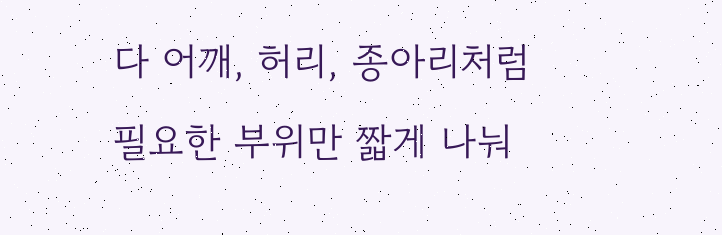다 어깨, 허리, 종아리처럼 필요한 부위만 짧게 나눠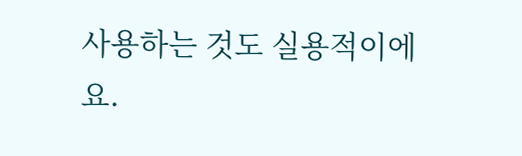사용하는 것도 실용적이에요.